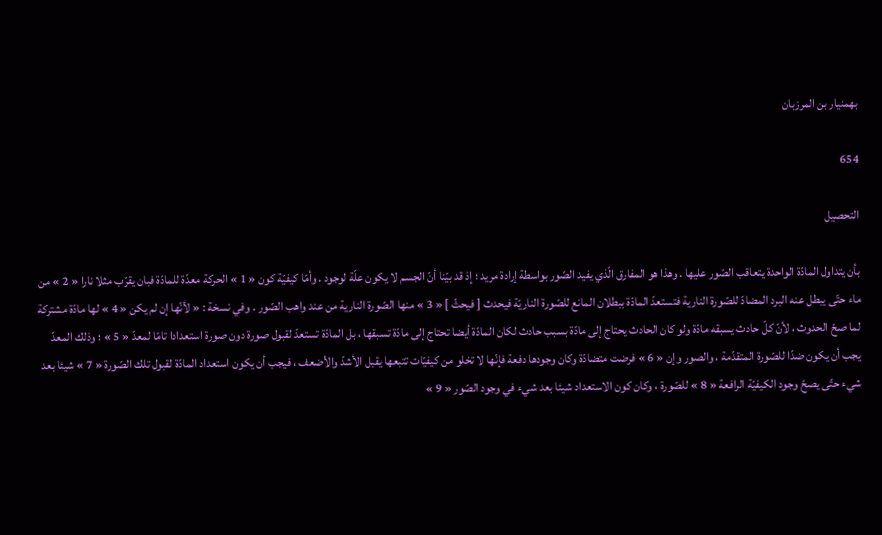بهمنيار بن المرزبان

654

التحصيل

بأن يتداول المادّة الواحدة يتعاقب الصّور عليها . وهذا هو المفارق الّذي يفيد الصّور بواسطة إرادة مريد ؛ إذ قد بيّنا أنّ الجسم لا يكون علّة لوجود . وأمّا كيفيّة كون « 1 » الحركة معدّة للمادّة فبان يقرّب مثلا نارا « 2 » من ماء حتّى يبطل عنه البرد المضادّ للصّورة النارية فتستعدّ المادّة ببطلان المانع للصّورة الناريّة فيحدث [ فيحثّ ] « 3 » منها الصّورة النارية من عند واهب الصّور . وفي نسخة : « لأنّها إن لم يكن « 4 » لها مادّة مشتركة لما صحّ الحدوث ، لأنّ كلّ حادث يسبقه مادّة ولو كان الحادث يحتاج إلى مادّة بسبب حادث لكان المادّة أيضا تحتاج إلى مادّة تسبقها ، بل المادّة تستعدّ لقبول صورة دون صورة استعدادا تامّا لمعدّ « 5 » ؛ وذلك المعدّ يجب أن يكون ضدّا للصّورة المتقدّمة ، والصور وإن « 6 » فرضت متضادّة وكان وجودها دفعة فإنّها لا تخلو من كيفيّات تتبعها يقبل الأشدّ والأضعف ، فيجب أن يكون استعداد المادّة لقبول تلك الصّورة « 7 » شيئا بعد شيء حتّى يصحّ وجود الكيفيّة الرافعة « 8 » للصّورة ، وكان كون الاستعداد شيئا بعد شيء في وجود الصّور « 9 »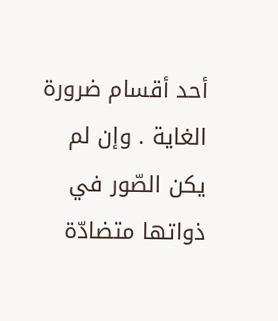أحد أقسام ضرورة الغاية . وإن لم يكن الصّور في ذواتها متضادّة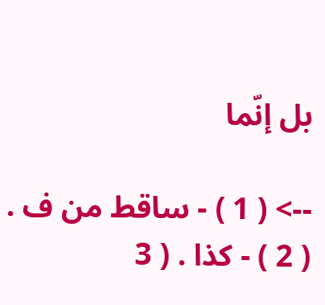بل إنّما

--> ( 1 ) - ساقط من ف . ( 2 ) - كذا . ( 3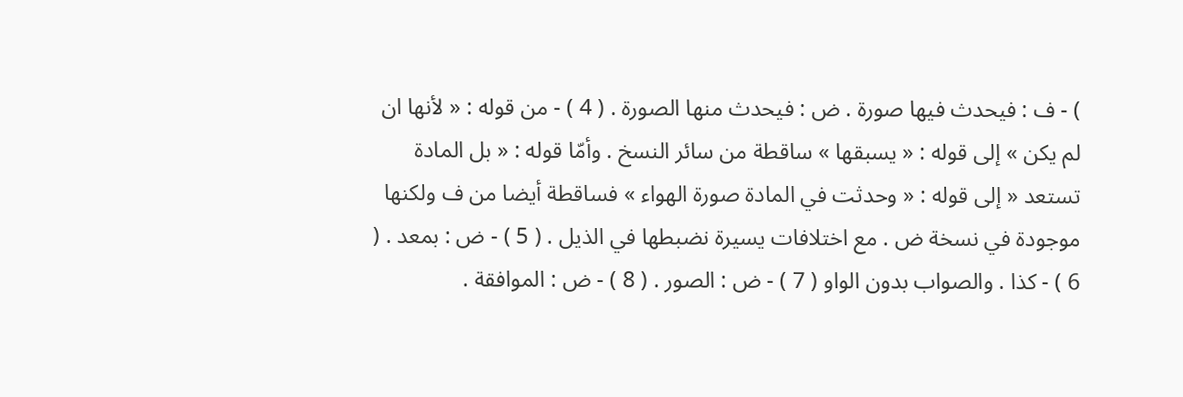) - ف : فيحدث فيها صورة . ض : فيحدث منها الصورة . ( 4 ) - من قوله : « لأنها ان لم يكن » إلى قوله : « يسبقها » ساقطة من سائر النسخ . وأمّا قوله : « بل المادة تستعد « إلى قوله : « وحدثت في المادة صورة الهواء » فساقطة أيضا من ف ولكنها موجودة في نسخة ض . مع اختلافات يسيرة نضبطها في الذيل . ( 5 ) - ض : بمعد . ( 6 ) - كذا . والصواب بدون الواو ( 7 ) - ض : الصور . ( 8 ) - ض : الموافقة .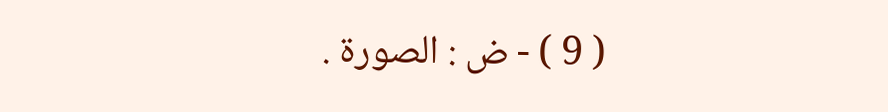( 9 ) - ض : الصورة .